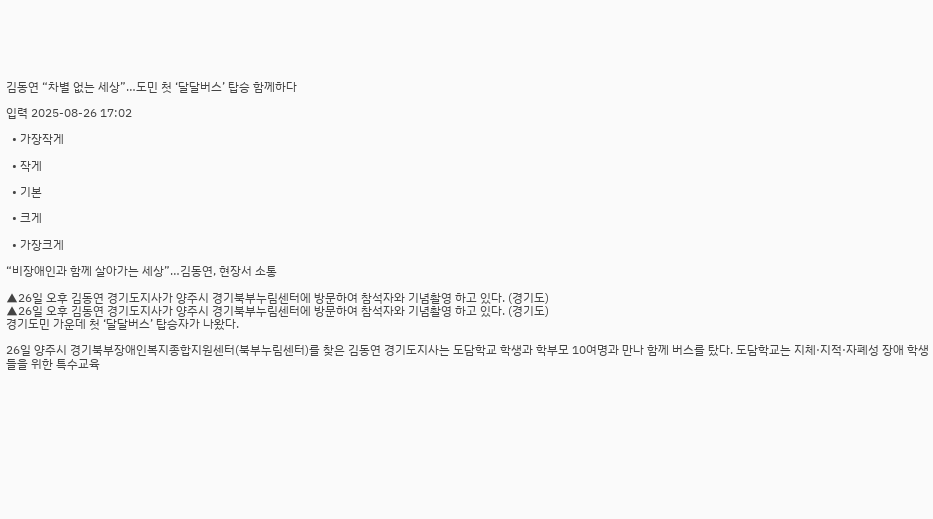김동연 “차별 없는 세상”…도민 첫 ‘달달버스’ 탑승 함께하다

입력 2025-08-26 17:02

  • 가장작게

  • 작게

  • 기본

  • 크게

  • 가장크게

“비장애인과 함께 살아가는 세상”…김동연, 현장서 소통

▲26일 오후 김동연 경기도지사가 양주시 경기북부누림센터에 방문하여 참석자와 기념촬영 하고 있다. (경기도)
▲26일 오후 김동연 경기도지사가 양주시 경기북부누림센터에 방문하여 참석자와 기념촬영 하고 있다. (경기도)
경기도민 가운데 첫 ‘달달버스’ 탑승자가 나왔다.

26일 양주시 경기북부장애인복지종합지원센터(북부누림센터)를 찾은 김동연 경기도지사는 도담학교 학생과 학부모 10여명과 만나 함께 버스를 탔다. 도담학교는 지체·지적·자폐성 장애 학생들을 위한 특수교육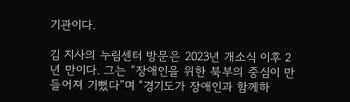기관이다.

김 지사의 누림센터 방문은 2023년 개소식 이후 2년 만이다. 그는 “장애인을 위한 북부의 중심이 만들어져 기뻤다”며 “경기도가 장애인과 함께하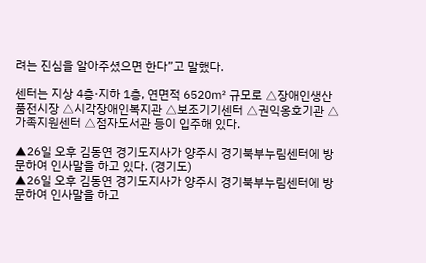려는 진심을 알아주셨으면 한다”고 말했다.

센터는 지상 4층·지하 1층, 연면적 6520㎡ 규모로 △장애인생산품전시장 △시각장애인복지관 △보조기기센터 △권익옹호기관 △가족지원센터 △점자도서관 등이 입주해 있다.

▲26일 오후 김동연 경기도지사가 양주시 경기북부누림센터에 방문하여 인사말을 하고 있다. (경기도)
▲26일 오후 김동연 경기도지사가 양주시 경기북부누림센터에 방문하여 인사말을 하고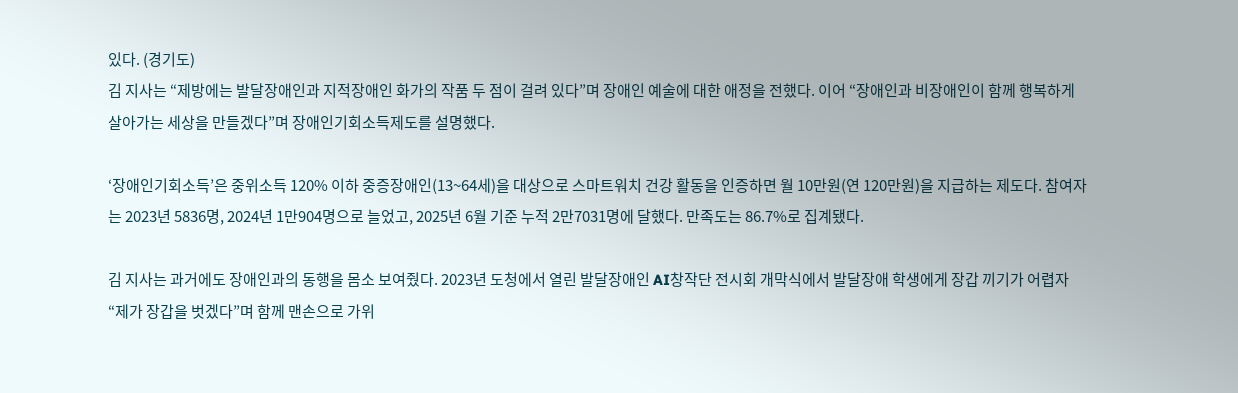있다. (경기도)
김 지사는 “제방에는 발달장애인과 지적장애인 화가의 작품 두 점이 걸려 있다”며 장애인 예술에 대한 애정을 전했다. 이어 “장애인과 비장애인이 함께 행복하게 살아가는 세상을 만들겠다”며 장애인기회소득제도를 설명했다.

‘장애인기회소득’은 중위소득 120% 이하 중증장애인(13~64세)을 대상으로 스마트워치 건강 활동을 인증하면 월 10만원(연 120만원)을 지급하는 제도다. 참여자는 2023년 5836명, 2024년 1만904명으로 늘었고, 2025년 6월 기준 누적 2만7031명에 달했다. 만족도는 86.7%로 집계됐다.

김 지사는 과거에도 장애인과의 동행을 몸소 보여줬다. 2023년 도청에서 열린 발달장애인 AI창작단 전시회 개막식에서 발달장애 학생에게 장갑 끼기가 어렵자 “제가 장갑을 벗겠다”며 함께 맨손으로 가위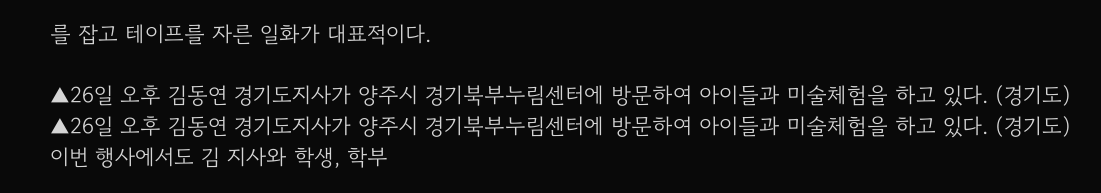를 잡고 테이프를 자른 일화가 대표적이다.

▲26일 오후 김동연 경기도지사가 양주시 경기북부누림센터에 방문하여 아이들과 미술체험을 하고 있다. (경기도)
▲26일 오후 김동연 경기도지사가 양주시 경기북부누림센터에 방문하여 아이들과 미술체험을 하고 있다. (경기도)
이번 행사에서도 김 지사와 학생, 학부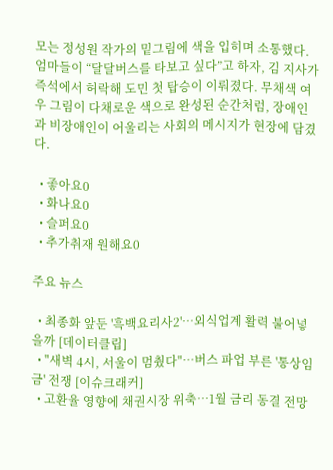모는 정성원 작가의 밑그림에 색을 입히며 소통했다. 엄마들이 “달달버스를 타보고 싶다”고 하자, 김 지사가 즉석에서 허락해 도민 첫 탑승이 이뤄졌다. 무채색 여우 그림이 다채로운 색으로 완성된 순간처럼, 장애인과 비장애인이 어울리는 사회의 메시지가 현장에 담겼다.

  • 좋아요0
  • 화나요0
  • 슬퍼요0
  • 추가취재 원해요0

주요 뉴스

  • 최종화 앞둔 '흑백요리사2'…외식업계 활력 불어넣을까 [데이터클립]
  • "새벽 4시, 서울이 멈췄다"…버스 파업 부른 '통상임금' 전쟁 [이슈크래커]
  • 고환율 영향에 채권시장 위축⋯1월 금리 동결 전망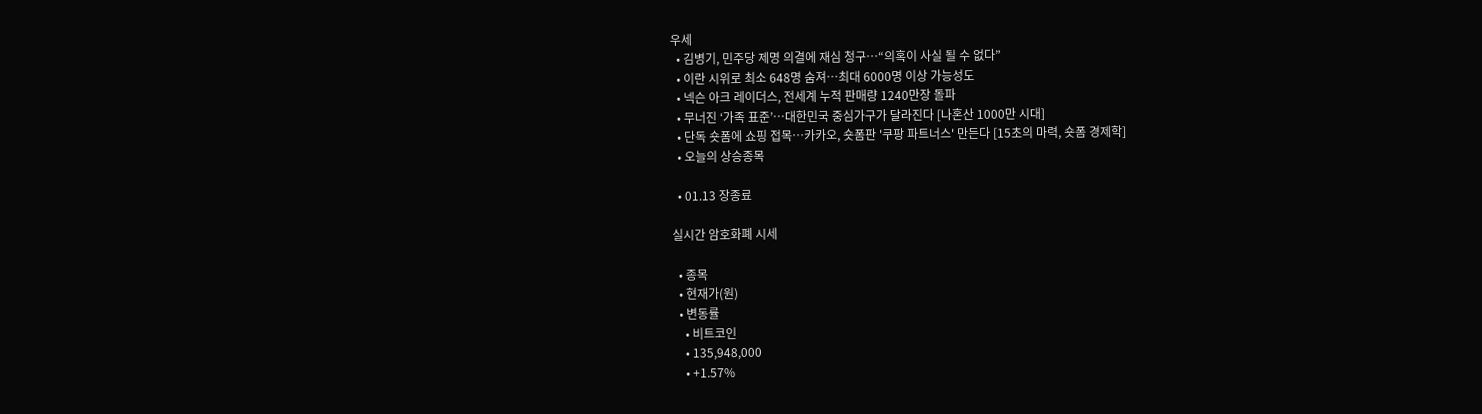우세
  • 김병기, 민주당 제명 의결에 재심 청구…“의혹이 사실 될 수 없다”
  • 이란 시위로 최소 648명 숨져…최대 6000명 이상 가능성도
  • 넥슨 아크 레이더스, 전세계 누적 판매량 1240만장 돌파
  • 무너진 ‘가족 표준’…대한민국 중심가구가 달라진다 [나혼산 1000만 시대]
  • 단독 숏폼에 쇼핑 접목…카카오, 숏폼판 '쿠팡 파트너스' 만든다 [15초의 마력, 숏폼 경제학]
  • 오늘의 상승종목

  • 01.13 장종료

실시간 암호화폐 시세

  • 종목
  • 현재가(원)
  • 변동률
    • 비트코인
    • 135,948,000
    • +1.57%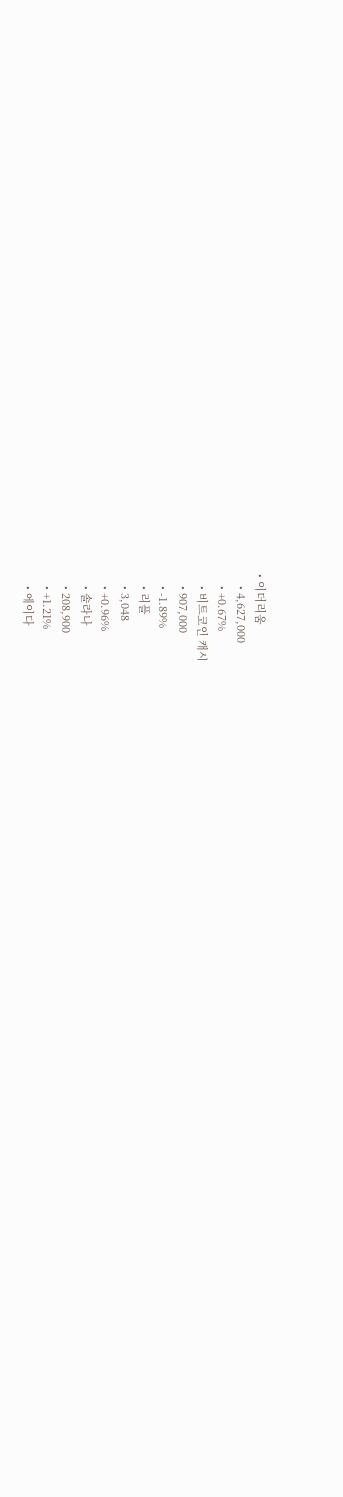• 이더리움
    • 4,627,000
    • +0.67%
    • 비트코인 캐시
    • 907,000
    • -1.89%
    • 리플
    • 3,048
    • +0.96%
    • 솔라나
    • 208,900
    • +1.21%
    • 에이다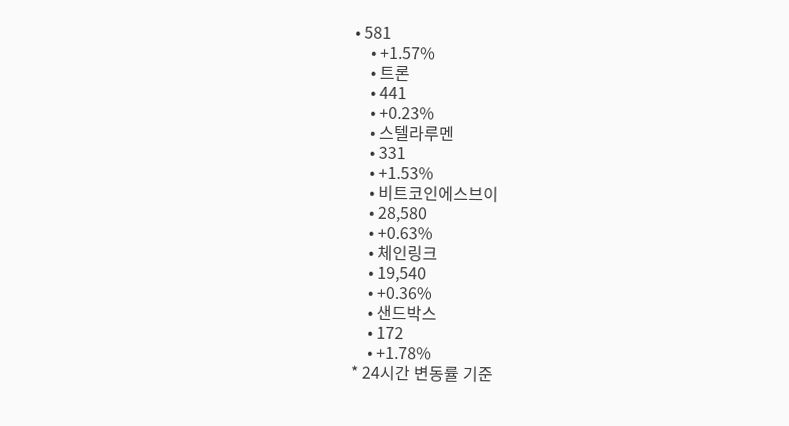• 581
    • +1.57%
    • 트론
    • 441
    • +0.23%
    • 스텔라루멘
    • 331
    • +1.53%
    • 비트코인에스브이
    • 28,580
    • +0.63%
    • 체인링크
    • 19,540
    • +0.36%
    • 샌드박스
    • 172
    • +1.78%
* 24시간 변동률 기준